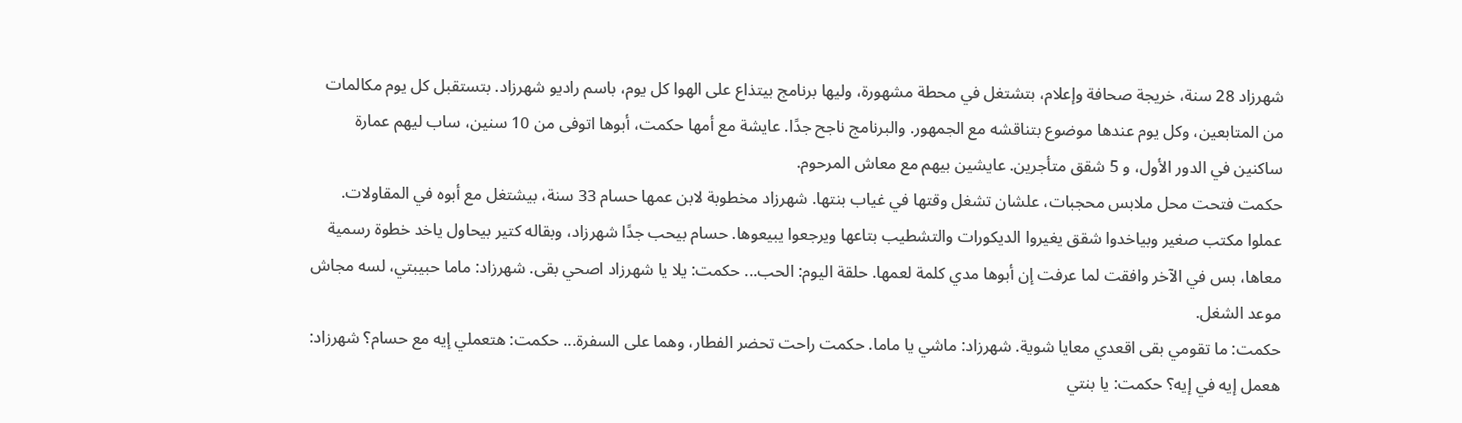شهرزاد 28 سنة، خريجة صحافة وإعلام، بتشتغل في محطة مشهورة، وليها برنامج بيتذاع على الهوا كل يوم، باسم راديو شهرزاد. بتستقبل كل يوم مكالمات من المتابعين، وكل يوم عندها موضوع بتناقشه مع الجمهور. والبرنامج ناجح جدًا. عايشة مع أمها حكمت، أبوها اتوفى من 10 سنين، ساب ليهم عمارة ساكنين في الدور الأول، و 5 شقق متأجرين. عايشين بيهم مع معاش المرحوم.
حكمت فتحت محل ملابس محجبات، علشان تشغل وقتها في غياب بنتها. شهرزاد مخطوبة لابن عمها حسام 33 سنة، بيشتغل مع أبوه في المقاولات. عملوا مكتب صغير وبياخدوا شقق يغيروا الديكورات والتشطيب بتاعها ويرجعوا يبيعوها. حسام بيحب جدًا شهرزاد، وبقاله كتير بيحاول ياخد خطوة رسمية معاها، بس في الآخر وافقت لما عرفت إن أبوها مدي كلمة لعمها. حلقة اليوم: الحب... حكمت: يلا يا شهرزاد اصحي بقى. شهرزاد: ماما حبيبتي، لسه مجاش موعد الشغل.
حكمت: ما تقومي بقى اقعدي معايا شوية. شهرزاد: ماشي يا ماما. حكمت راحت تحضر الفطار، وهما على السفرة... حكمت: هتعملي إيه مع حسام؟ شهرزاد: هعمل إيه في إيه؟ حكمت: يا بنتي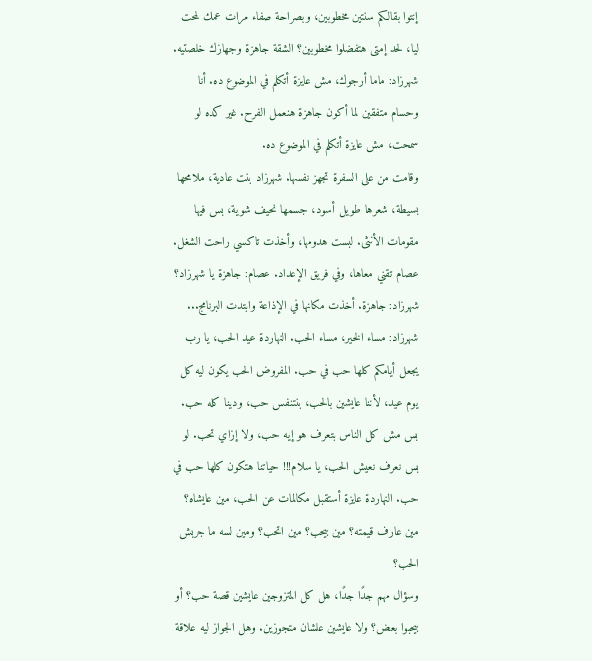إنتوا بقالكم سنتين مخطوبين، وبصراحة صفاء مرات عمك لمحت ليا، لحد إمتى هتفضلوا مخطوبين؟ الشقة جاهزة وجهازك خلصتيه. شهرزاد: ماما أرجوك، مش عايزة أتكلم في الموضوع ده. أنا وحسام متفقين لما أكون جاهزة هنعمل الفرح. غير كده لو سمحت، مش عايزة أتكلم في الموضوع ده.
وقامت من على السفرة تجهز نفسها. شهرزاد بنت عادية، ملامحها بسيطة، شعرها طويل أسود، جسمها نحيف شوية، بس فيها مقومات الأنثى. لبست هدومها، وأخذت تاكسي راحت الشغل. عصام تقني معاها، وفي فريق الإعداد. عصام: جاهزة يا شهرزاد؟ شهرزاد: جاهزة. أخذت مكانها في الإذاعة وابتدت البرنامج...
شهرزاد: مساء الخير، مساء الحب. النهاردة عيد الحب، يا رب يجعل أيامكم كلها حب في حب. المفروض الحب يكون ليه كل يوم عيد، لأننا عايشين بالحب، بنتنفس حب، ودينا كله حب. بس مش كل الناس بتعرف هو إيه حب، ولا إزاي تحب. لو بس نعرف نعيش الحب، يا سلام!!! حياتنا هتكون كلها حب في حب. النهاردة عايزة أستقبل مكالمات عن الحب، مين عايشاه؟ مين عارف قيمته؟ مين بيحب؟ مين اتحب؟ ومين لسه ما جربش الحب؟
وسؤال مهم جدًا جدًا، هل كل المتزوجين عايشين قصة حب؟ أو بيحبوا بعض؟ ولا عايشين علشان متجوزين. وهل الجواز ليه علاقة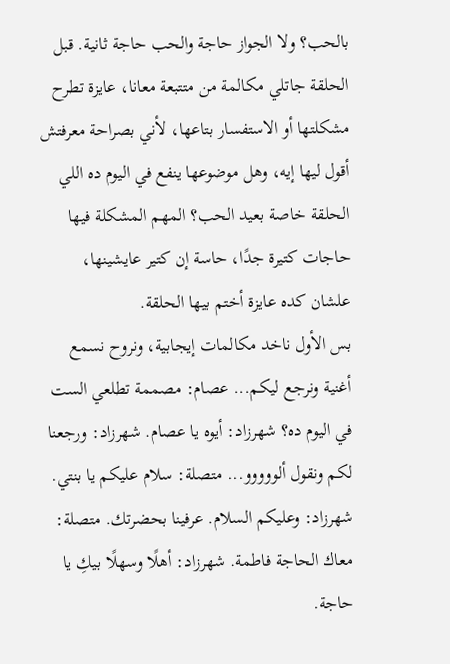بالحب؟ ولا الجواز حاجة والحب حاجة ثانية. قبل الحلقة جاتلي مكالمة من متتبعة معانا، عايزة تطرح مشكلتها أو الاستفسار بتاعها، لأني بصراحة معرفتش أقول ليها إيه، وهل موضوعها ينفع في اليوم ده اللي الحلقة خاصة بعيد الحب؟ المهم المشكلة فيها حاجات كتيرة جدًا، حاسة إن كتير عايشينها، علشان كده عايزة أختم بيها الحلقة.
بس الأول ناخد مكالمات إيجابية، ونروح نسمع أغنية ونرجع ليكم... عصام: مصممة تطلعي الست في اليوم ده؟ شهرزاد: أيوه يا عصام. شهرزاد: ورجعنا لكم ونقول ألووووو... متصلة: سلام عليكم يا بنتي. شهرزاد: وعليكم السلام. عرفينا بحضرتك. متصلة: معاك الحاجة فاطمة. شهرزاد: أهلًا وسهلًا بيكِ يا حاجة.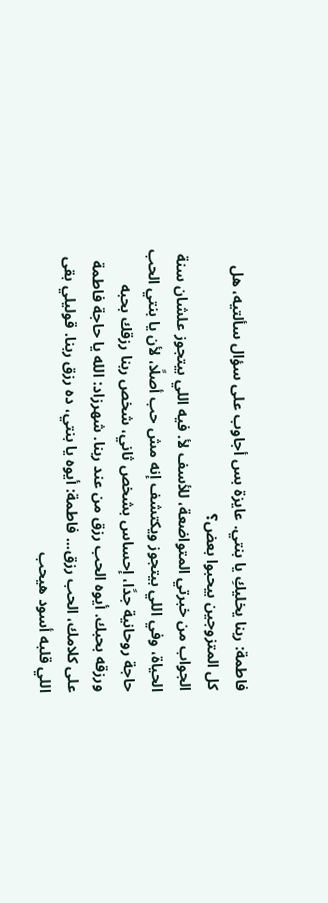فاطمة: ربنا يخليكِ يا بنتي. عايزة بس أجاوب على سؤال سألتيه، هل كل المتزوجين بيحبوا بعض؟
الجواب من خبرتي المتواضعة، للأسف لأ. فيه اللي بيتجوز علشان سنة الحياة، وفي اللي بيتجوز ويكتشف إنه مش حب أصلًا، لأن يا بنتي الحب حاجة روحانية جدًا، إحساس بشخص ثاني، شخص ربنا رزقك بحبه ورزقه بحبك. أيوه الحب رزق من عند ربنا. شهرزاد: الله يا حاجة فاطمة على كلامك، الحب رزق... فاطمة: أيوه يا بنتي، ده رزق ربنا. قوليلي بقى اللي قلبه أسود هيحب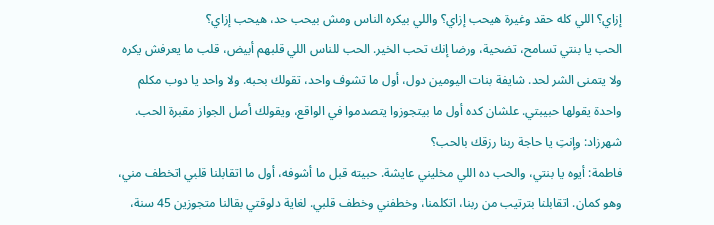إزاي؟ اللي كله حقد وغيرة هيحب إزاي؟ واللي بيكره الناس ومش بيحب حد، هيحب إزاي؟
الحب يا بنتي تسامح، تضحية، ورضا إنك تحب الخير. الحب للناس اللي قلبهم أبيض، قلب ما يعرفش يكره ولا يتمنى الشر لحد. شايفة بنات اليومين دول، أول ما تشوف واحد، تقولك بحبه. ولا واحد يا دوب مكلم واحدة يقولها حبيبتي. علشان كده أول ما بيتجوزوا يتصدموا في الواقع، ويقولك أصل الجواز مقبرة الحب. شهرزاد: وإنتِ يا حاجة ربنا رزقك بالحب؟
فاطمة: أيوه يا بنتي، والحب ده اللي مخليني عايشة. حبيته قبل ما أشوفه، أول ما اتقابلنا قلبي اتخطف مني، وهو كمان. اتقابلنا بترتيب من ربنا، اتكلمنا، وخطفني وخطف قلبي. لغاية دلوقتي بقالنا متجوزين 45 سنة،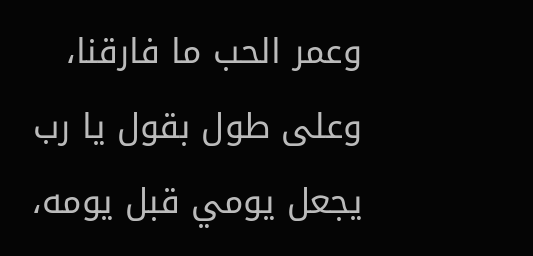وعمر الحب ما فارقنا، وعلى طول بقول يا رب يجعل يومي قبل يومه،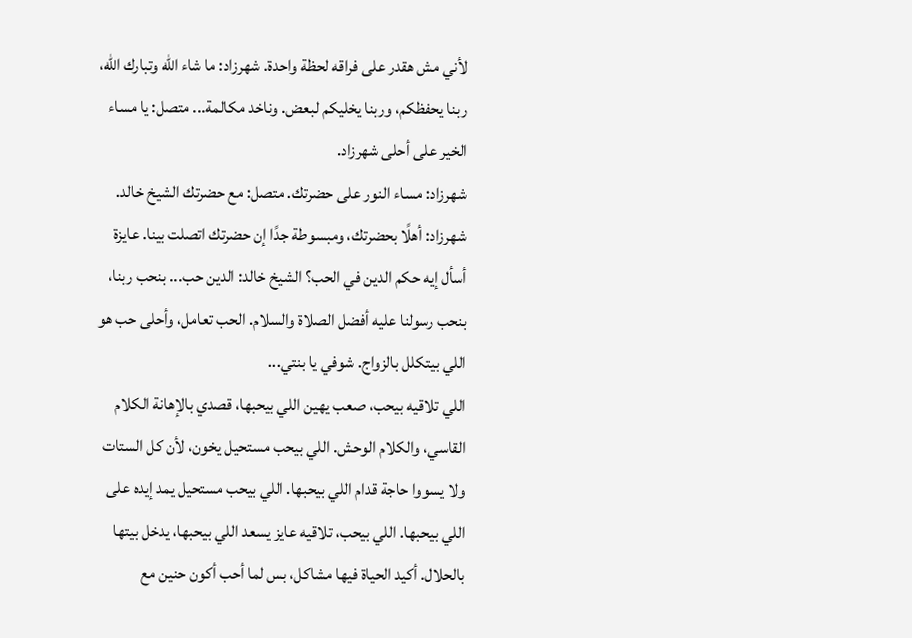لأني مش هقدر على فراقه لحظة واحدة. شهرزاد: ما شاء الله وتبارك الله، ربنا يحفظكم، وربنا يخليكم لبعض. وناخد مكالمة... متصل: يا مساء الخير على أحلى شهرزاد.
شهرزاد: مساء النور على حضرتك. متصل: مع حضرتك الشيخ خالد. شهرزاد: أهلًا بحضرتك، ومبسوطة جدًا إن حضرتك اتصلت بينا. عايزة أسأل إيه حكم الدين في الحب؟ الشيخ خالد: الدين حب... بنحب ربنا، بنحب رسولنا عليه أفضل الصلاة والسلام. الحب تعامل، وأحلى حب هو اللي بيتكلل بالزواج. شوفي يا بنتي...
اللي تلاقيه بيحب، صعب يهين اللي بيحبها، قصدي بالإهانة الكلام القاسي، والكلام الوحش. اللي بيحب مستحيل يخون، لأن كل الستات ولا يسووا حاجة قدام اللي بيحبها. اللي بيحب مستحيل يمد إيده على اللي بيحبها. اللي بيحب، تلاقيه عايز يسعد اللي بيحبها، يدخل بيتها بالحلال. أكيد الحياة فيها مشاكل، بس لما أحب أكون حنين مع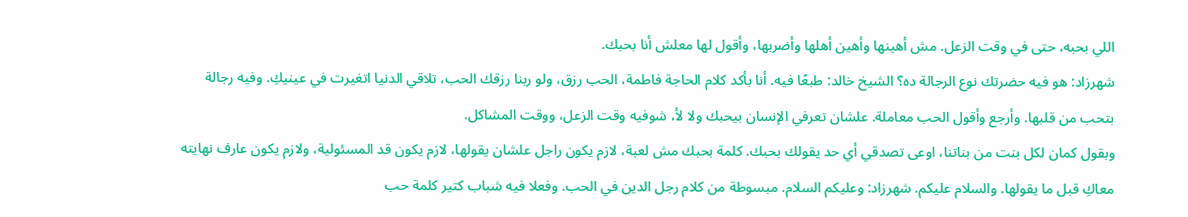اللي بحبه، حتى في وقت الزعل. مش أهينها وأهين أهلها وأضربها، وأقول لها معلش أنا بحبك.
شهرزاد: هو فيه حضرتك نوع الرجالة ده؟ الشيخ خالد: طبعًا فيه. أنا بأكد كلام الحاجة فاطمة، الحب رزق، ولو ربنا رزقك الحب، تلاقي الدنيا اتغيرت في عينيكِ. وفيه رجالة بتحب من قلبها. وأرجع وأقول الحب معاملة. علشان تعرفي الإنسان بيحبك ولا لأ، شوفيه وقت الزعل، ووقت المشاكل.
وبقول كمان لكل بنت من بناتنا، اوعى تصدقي أي حد يقولك بحبك. كلمة بحبك مش لعبة، لازم يكون راجل علشان يقولها، لازم يكون قد المسئولية، ولازم يكون عارف نهايته معاكِ قبل ما يقولها. والسلام عليكم. شهرزاد: وعليكم السلام. مبسوطة من كلام رجل الدين في الحب. وفعلا فيه شباب كتير كلمة حب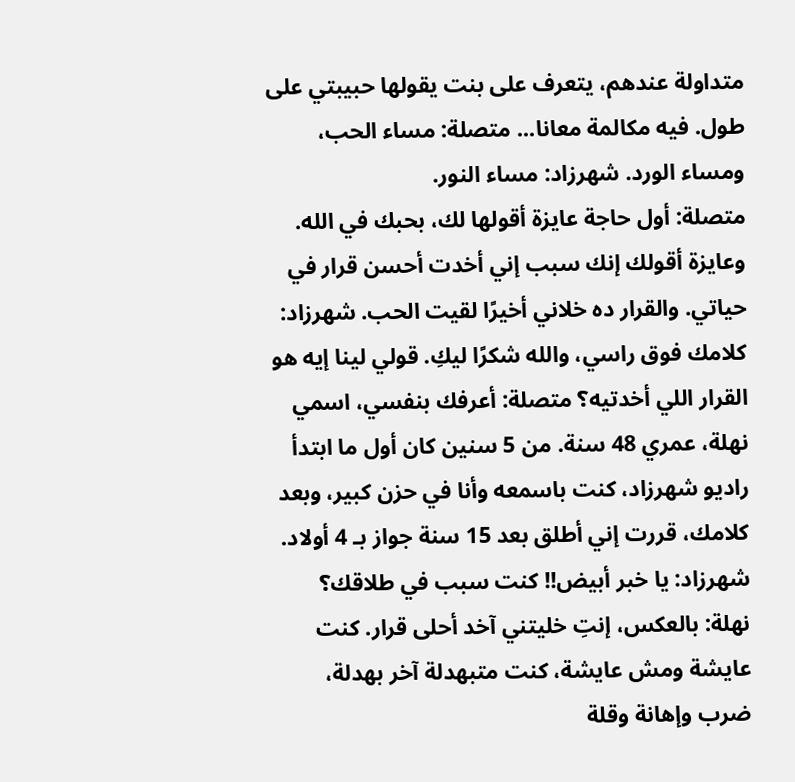متداولة عندهم، يتعرف على بنت يقولها حبيبتي على طول. فيه مكالمة معانا... متصلة: مساء الحب، ومساء الورد. شهرزاد: مساء النور.
متصلة: أول حاجة عايزة أقولها لك، بحبك في الله. وعايزة أقولك إنك سبب إني أخدت أحسن قرار في حياتي. والقرار ده خلاني أخيرًا لقيت الحب. شهرزاد: كلامك فوق راسي، والله شكرًا ليكِ. قولي لينا إيه هو القرار اللي أخدتيه؟ متصلة: أعرفك بنفسي، اسمي نهلة، عمري 48 سنة. من 5 سنين كان أول ما ابتدأ راديو شهرزاد، كنت باسمعه وأنا في حزن كبير، وبعد كلامك، قررت إني أطلق بعد 15 سنة جواز بـ 4 أولاد. شهرزاد: يا خبر أبيض!! كنت سبب في طلاقك؟
نهلة: بالعكس، إنتِ خليتني آخد أحلى قرار. كنت عايشة ومش عايشة، كنت متبهدلة آخر بهدلة، ضرب وإهانة وقلة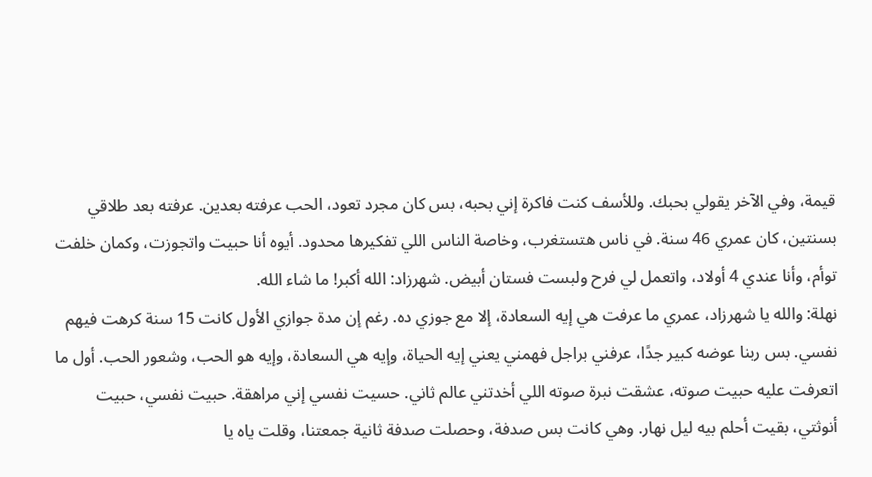قيمة، وفي الآخر يقولي بحبك. وللأسف كنت فاكرة إني بحبه، بس كان مجرد تعود، الحب عرفته بعدين. عرفته بعد طلاقي بسنتين، كان عمري 46 سنة. في ناس هتستغرب، وخاصة الناس اللي تفكيرها محدود. أيوه أنا حبيت واتجوزت، وكمان خلفت توأم، وأنا عندي 4 أولاد، واتعمل لي فرح ولبست فستان أبيض. شهرزاد: الله أكبر! ما شاء الله.
نهلة: والله يا شهرزاد، عمري ما عرفت هي إيه السعادة، إلا مع جوزي ده. رغم إن مدة جوازي الأول كانت 15 سنة كرهت فيهم نفسي. بس ربنا عوضه كبير جدًا، عرفني براجل فهمني يعني إيه الحياة، وإيه هي السعادة، وإيه هو الحب، وشعور الحب. أول ما اتعرفت عليه حبيت صوته، عشقت نبرة صوته اللي أخدتني عالم ثاني. حسيت نفسي إني مراهقة. حبيت نفسي، حبيت أنوثتي، بقيت أحلم بيه ليل نهار. وهي كانت بس صدفة، وحصلت صدفة ثانية جمعتنا، وقلت ياه يا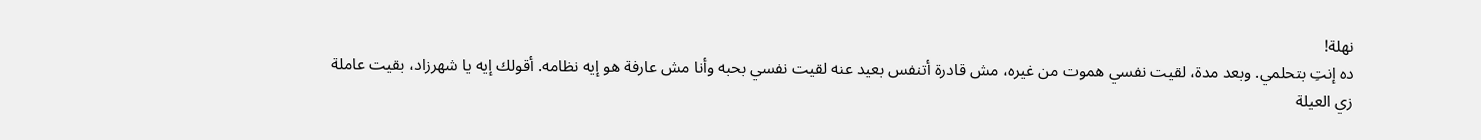نهلة!
ده إنتِ بتحلمي. وبعد مدة، لقيت نفسي هموت من غيره، مش قادرة أتنفس بعيد عنه لقيت نفسي بحبه وأنا مش عارفة هو إيه نظامه. أقولك إيه يا شهرزاد، بقيت عاملة زي العيلة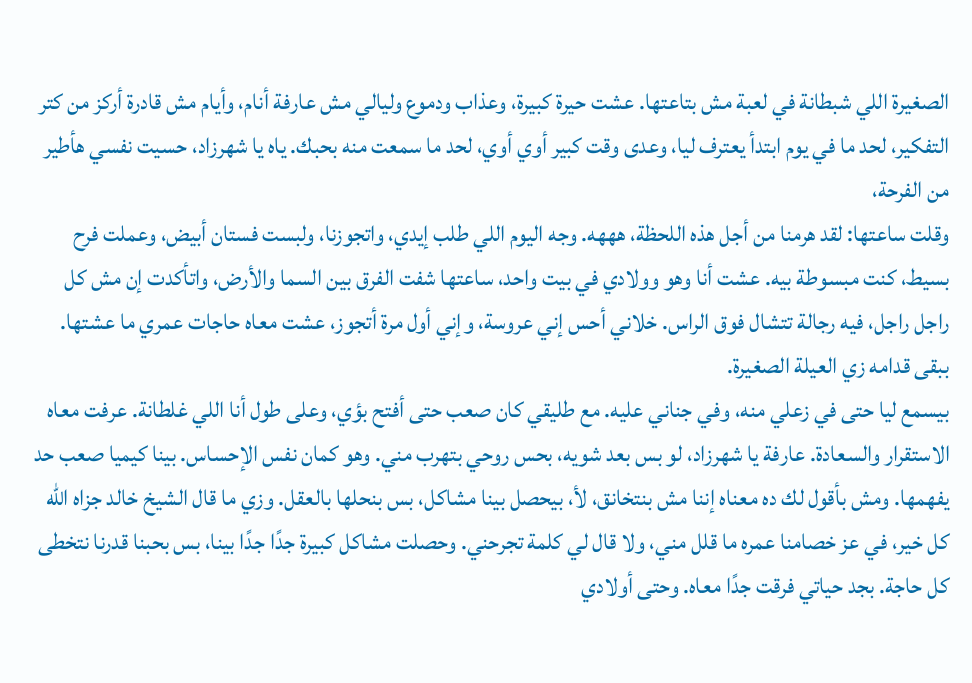الصغيرة اللي شبطانة في لعبة مش بتاعتها. عشت حيرة كبيرة، وعذاب ودموع وليالي مش عارفة أنام، وأيام مش قادرة أركز من كتر التفكير، لحد ما في يوم ابتدأ يعترف ليا، وعدى وقت كبير أوي أوي، لحد ما سمعت منه بحبك. ياه يا شهرزاد، حسيت نفسي هأطير من الفرحة،
وقلت ساعتها: لقد هرمنا من أجل هذه اللحظة، هههه. وجه اليوم اللي طلب إيدي، واتجوزنا، ولبست فستان أبيض، وعملت فرح بسيط، كنت مبسوطة بيه. عشت أنا وهو وولادي في بيت واحد، ساعتها شفت الفرق بين السما والأرض، واتأكدت إن مش كل راجل راجل، فيه رجالة تتشال فوق الراس. خلاني أحس إني عروسة، وإني أول مرة أتجوز، عشت معاه حاجات عمري ما عشتها. ببقى قدامه زي العيلة الصغيرة.
بيسمع ليا حتى في زعلي منه، وفي جناني عليه. مع طليقي كان صعب حتى أفتح بؤي، وعلى طول أنا اللي غلطانة. عرفت معاه الاستقرار والسعادة. عارفة يا شهرزاد، لو بس بعد شويه، بحس روحي بتهرب مني. وهو كمان نفس الإحساس. بينا كيميا صعب حد يفهمها. ومش بأقول لك ده معناه إننا مش بنتخانق، لأ، بيحصل بينا مشاكل، بس بنحلها بالعقل. وزي ما قال الشيخ خالد جزاه الله كل خير، في عز خصامنا عمره ما قلل مني، ولا قال لي كلمة تجرحني. وحصلت مشاكل كبيرة جدًا جدًا بينا، بس بحبنا قدرنا نتخطى كل حاجة. بجد حياتي فرقت جدًا معاه. وحتى أولادي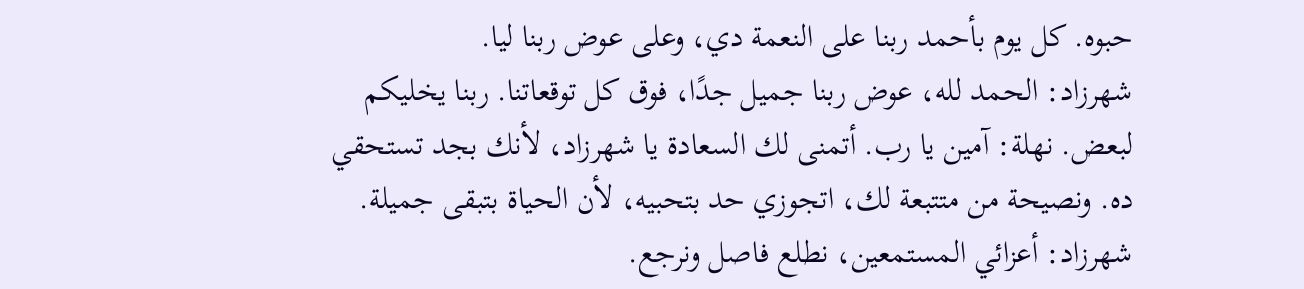حبوه. كل يوم بأحمد ربنا على النعمة دي، وعلى عوض ربنا ليا.
شهرزاد: الحمد لله، عوض ربنا جميل جدًا، فوق كل توقعاتنا. ربنا يخليكم لبعض. نهلة: آمين يا رب. أتمنى لك السعادة يا شهرزاد، لأنك بجد تستحقي ده. ونصيحة من متتبعة لك، اتجوزي حد بتحبيه، لأن الحياة بتبقى جميلة. شهرزاد: أعزائي المستمعين، نطلع فاصل ونرجع.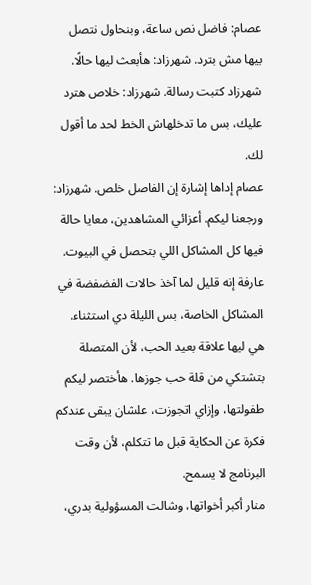عصام: فاضل نص ساعة، وبنحاول نتصل بيها مش بترد. شهرزاد: هأبعث ليها حالًا. شهرزاد كتبت رسالة. شهرزاد: خلاص هترد عليك، بس ما تدخلهاش الخط لحد ما أقول لك.
عصام إداها إشارة إن الفاصل خلص. شهرزاد: ورجعنا ليكم. أعزائي المشاهدين، معايا حالة فيها كل المشاكل اللي بتحصل في البيوت. عارفة إنه قليل لما آخذ حالات الفضفضة في المشاكل الخاصة، بس الليلة دي استثناء. هي ليها علاقة بعيد الحب، لأن المتصلة بتشتكي من قلة حب جوزها. هأختصر ليكم طفولتها، وإزاي اتجوزت، علشان يبقى عندكم فكرة عن الحكاية قبل ما تتكلم، لأن وقت البرنامج لا يسمح.
منار أكبر أخواتها، وشالت المسؤولية بدري،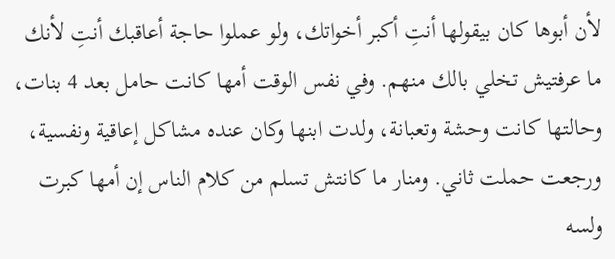لأن أبوها كان بيقولها أنتِ أكبر أخواتك، ولو عملوا حاجة أعاقبك أنتِ لأنك ما عرفتيش تخلي بالك منهم. وفي نفس الوقت أمها كانت حامل بعد 4 بنات، وحالتها كانت وحشة وتعبانة، ولدت ابنها وكان عنده مشاكل إعاقية ونفسية، ورجعت حملت ثاني. ومنار ما كانتش تسلم من كلام الناس إن أمها كبرت ولسه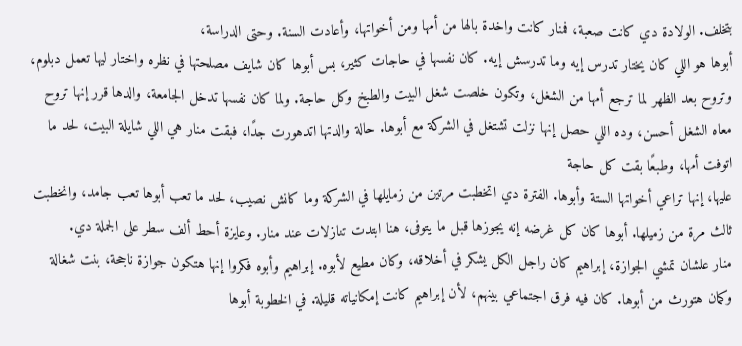بتخلف. الولادة دي كانت صعبة، فمنار كانت واخدة بالها من أمها ومن أخواتها، وأعادت السنة. وحتى الدراسة،
أبوها هو اللي كان يختار تدرس إيه وما تدرسش إيه. كان نفسها في حاجات كثير، بس أبوها كان شايف مصلحتها في نظره واختار ليها تعمل دبلوم، وتروح بعد الظهر لما ترجع أمها من الشغل، وتكون خلصت شغل البيت والطبخ وكل حاجة. ولما كان نفسها تدخل الجامعة، والدها قرر إنها تروح معاه الشغل أحسن، وده اللي حصل إنها نزلت تشتغل في الشركة مع أبوها. حالة والدتها اتدهورت جدًا، فبقت منار هي اللي شايلة البيت، لحد ما اتوفت أمها، وطبعًا بقت كل حاجة
عليها، إنها تراعي أخواتها الستة وأبوها. الفترة دي اتخطبت مرتين من زمايلها في الشركة وما كانش نصيب، لحد ما تعب أبوها تعب جامد، وانخطبت ثالث مرة من زميلها. أبوها كان كل غرضه إنه يجوزها قبل ما يتوفى، هنا ابتدت تنازلات عند منار. وعايزة أحط ألف سطر على الجملة دي.
منار علشان تمشي الجوازة، إبراهيم كان راجل الكل يشكر في أخلاقه، وكان مطيع لأبوه. إبراهيم وأبوه فكروا إنها هتكون جوازة ناجحة، بنت شغالة وكمان هتورث من أبوها. كان فيه فرق اجتماعي بينهم، لأن إبراهيم كانت إمكانياته قليلة. في الخطوبة أبوها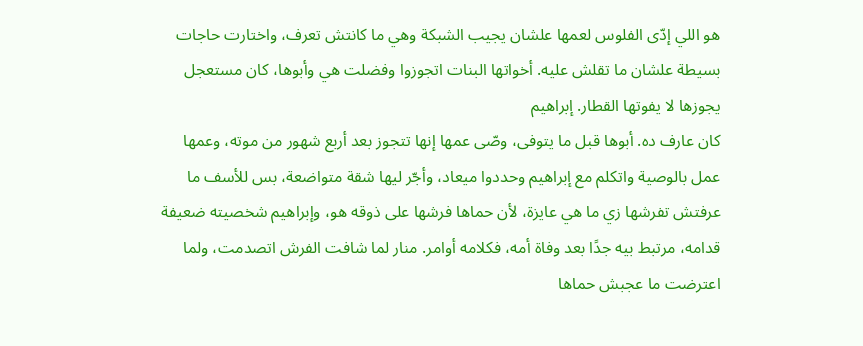هو اللي إدّى الفلوس لعمها علشان يجيب الشبكة وهي ما كانتش تعرف، واختارت حاجات بسيطة علشان ما تقلش عليه. أخواتها البنات اتجوزوا وفضلت هي وأبوها، كان مستعجل يجوزها لا يفوتها القطار. إبراهيم
كان عارف ده. أبوها قبل ما يتوفى، وصّى عمها إنها تتجوز بعد أربع شهور من موته، وعمها عمل بالوصية واتكلم مع إبراهيم وحددوا ميعاد، وأجّر ليها شقة متواضعة، بس للأسف ما عرفتش تفرشها زي ما هي عايزة، لأن حماها فرشها على ذوقه هو، وإبراهيم شخصيته ضعيفة قدامه، مرتبط بيه جدًا بعد وفاة أمه، فكلامه أوامر. منار لما شافت الفرش اتصدمت، ولما اعترضت ما عجبش حماها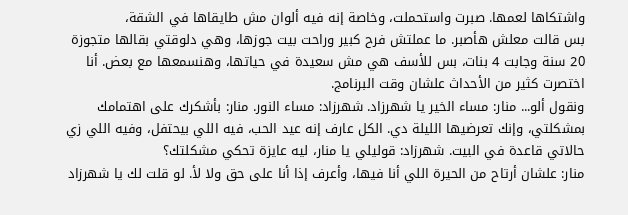واشتكاها لعمها. صبرت واستحملت، وخاصة إنه فيه ألوان مش طايقاها في الشقة،
بس قالت معلش هأصبر. ما عملتش فرح كبير وراحت بيت جوزها، وهي دلوقتي بقالها متجوزة 20 سنة وجابت 4 بنات، بس للأسف هي مش سعيدة في حياتها، وهنسمعها مع بعض. أنا اختصرت كثير من الأحداث علشان وقت البرنامج.
ونقول ألو... منار: مساء الخير يا شهرزاد. شهرزاد: مساء النور. منار: بأشكرك على اهتمامك بمشكلتي، وإنك تعرضيها الليلة دي. الكل عارف إنه عيد الحب، فيه اللي بيحتفل، وفيه اللي زي حالاتي قاعدة في البيت. شهرزاد: قوليلي يا منار، ليه عايزة تحكي مشكلتك؟
منار: علشان أرتاح من الحيرة اللي أنا فيها، وأعرف إذا أنا على حق ولا لأ. لو قلت لك يا شهرزاد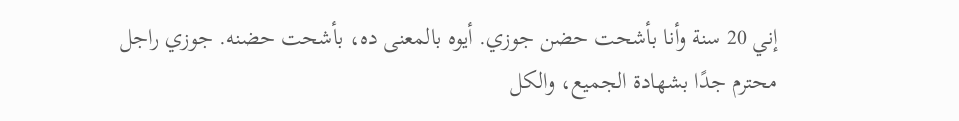إني 20 سنة وأنا بأشحت حضن جوزي. أيوه بالمعنى ده، بأشحت حضنه. جوزي راجل محترم جدًا بشهادة الجميع، والكل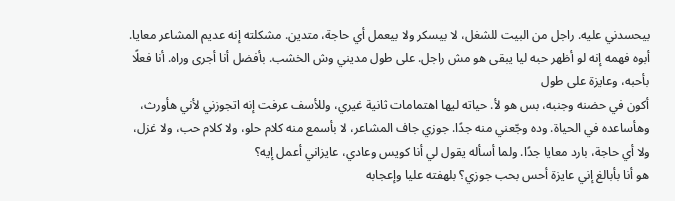بيحسدني عليه. راجل من البيت للشغل، لا بيسكر ولا بيعمل أي حاجة، متدين. مشكلته إنه عديم المشاعر معايا. أبوه فهمه إنه لو أظهر حبه ليا يبقى هو مش راجل. على طول مديني وش الخشب. بأفضل أنا أجرى وراه. أنا فعلًا بأحبه، وعايزة على طول
أكون في حضنه وجنبه، بس هو لأ. حياته ليها اهتمامات ثانية غيري، وللأسف عرفت إنه اتجوزني لأني هأورث، وهأساعده في الحياة. وده وجّعني منه جدًا. جوزي جاف المشاعر، لا بأسمع منه كلام حلو، ولا كلام حب، ولا غزل، ولا أي حاجة، بارد معايا جدًا. ولما أسأله يقول لي أنا كويس وعادي، عايزاني أعمل إيه؟
هو أنا بأبالغ إني عايزة أحس بحب جوزي؟ بلهفته عليا وإعجابه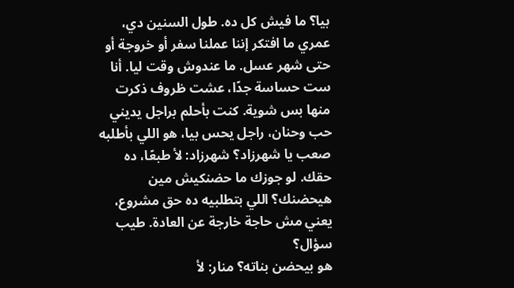بيا؟ ما فيش كل ده. طول السنين دي، عمري ما افتكر إننا عملنا سفر أو خروجة أو حتى شهر عسل. ما عندوش وقت ليا. أنا ست حساسة جدًا، عشت ظروف ذكرت منها بس شوية. كنت بأحلم براجل يديني حب وحنان، راجل يحس بيا، هو اللي بأطلبه صعب يا شهرزاد؟ شهرزاد: لأ طبعًا، ده حقك. لو جوزك ما حضنكيش مين هيحضنك؟ اللي بتطلبيه ده حق مشروع، يعني مش حاجة خارجة عن العادة. طيب سؤال؟
هو بيحضن بناته؟ منار: لأ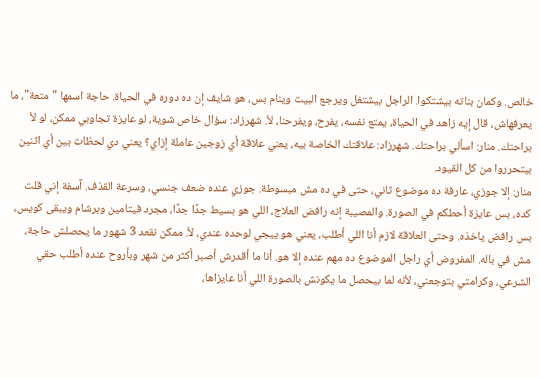خالص. وكمان بناته بيشتكوا. الراجل بيشتغل ويرجع البيت وينام بس، هو شايف إن ده دوره في الحياة. حاجة اسمها "متعة"، ما يعرفهاش، قال إيه زاهد في الحياة، يمتع نفسه، يفرح، ويفرحنا، لأ. شهرزاد: سؤال خاص شوية، لو عايزة تجاوبي ممكن، لو لأ براحتك. منار: اسألي براحتك. شهرزاد: علاقتك الخاصة بيه، يعني علاقة أي زوجين عاملة إزاي؟ يعني دي لحظات بين أي اثنين بيتحرروا من كل القيود.
منار: إلا جوزي، عارفة ده موضوع ثاني، حتى في ده مش مبسوطة. جوزي عنده ضعف جنسي، وسرعة القذف. آسفة إني قلت كده، بس عايزة أحطكم في الصورة. والمصيبة إنه رافض العلاج، اللي هو بسيط جدًا جدًا، مجرد فيتامين وبرشام ويبقى كويس، بس رافض ياخذه. وحتى العلاقة لازم أنا اللي أطلب، يعني هو ييجي لوحده عندي، لأ. ممكن نقعد 3 شهور ما يحصلش حاجة، مش في باله. المفروض أي راجل الموضوع ده مهم عنده إلا هو. أنا ما أقدرش أصبر أكثر من شهر وبأروح عنده أطلب حقي الشرعي، وكرامتي بتوجعني، لأنه لما بيحصل ما يكونش بالصورة اللي أنا عايزاها،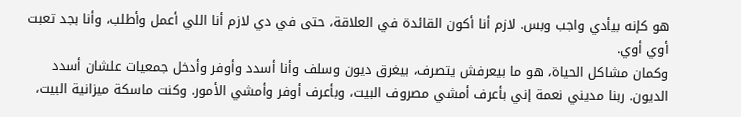هو كإنه بيأدي واجب وبس. لازم أنا أكون القائدة في العلاقة، حتى في دي لازم أنا اللي أعمل وأطلب، وأنا بجد تعبت أوي أوي.
وكمان مشاكل الحياة، هو ما بيعرفش يتصرف، بيغرق ديون وسلف وأنا أسدد وأوفر وأدخل جمعيات علشان أسدد الديون. ربنا مديني نعمة إني بأعرف أمشي مصروف البيت، وبأعرف أوفر وأمشي الأمور. وكنت ماسكة ميزانية البيت،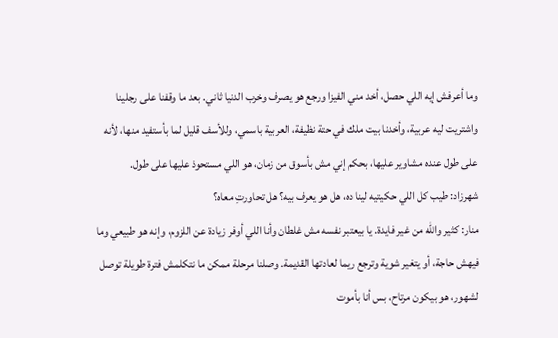وما أعرفش إيه اللي حصل، أخد مني الفيزا ورجع هو يصرف وخرب الدنيا ثاني. بعد ما وقفنا على رجلينا واشتريت ليه عربية، وأخدنا بيت ملك في حتة نظيفة، العربية باسمي، وللأسف قليل لما بأستفيد منها، لأنه على طول عنده مشاوير عليها، بحكم إني مش بأسوق من زمان، هو اللي مستحوذ عليها على طول.
شهرزاد: طيب كل اللي حكيتيه لينا ده، هل هو يعرف بيه؟ هل تحاورتِ معاه؟
منار: كثير والله من غير فايدة. يا بيعتبر نفسه مش غلطان وأنا اللي أوفر زيادة عن اللزوم، وإنه هو طبيعي وما فيهش حاجة، أو يتغير شوية وترجع ريما لعادتها القديمة. وصلنا مرحلة ممكن ما نتكلمش فترة طويلة توصل لشهور، هو بيكون مرتاح، بس أنا بأموت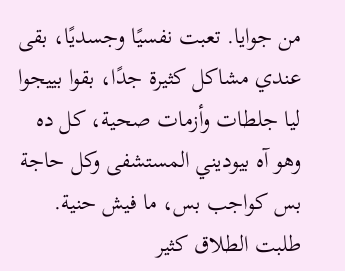من جوايا. تعبت نفسيًا وجسديًا، بقى عندي مشاكل كثيرة جدًا، بقوا بييجوا ليا جلطات وأزمات صحية، كل ده وهو آه بيوديني المستشفى وكل حاجة بس كواجب بس، ما فيش حنية. طلبت الطلاق كثير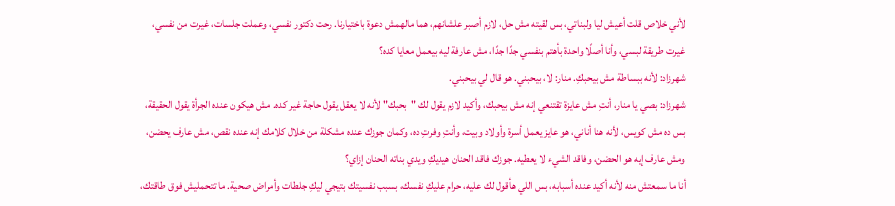لأني خلاص قلت أعيش ليا ولبناتي، بس لقيته مش حل، لازم أصبر علشانهم، هما مالهمش دعوة باختيارنا. رحت دكتور نفسي، وعملت جلسات، غيرت من نفسي، غيرت طريقة لبسي، وأنا أصلًا واحدة بأهتم بنفسي جدًا جدًا، مش عارفة ليه بيعمل معايا كده؟
شهرزاد: لأنه ببساطة مش بيحبكِ. منار: لا، بيحبني. هو قال لي بيحبني.
شهرزاد: بصي يا منار، أنتِ مش عايزة تقتنعي إنه مش بيحبك، وأكيد لازم يقول لك "بحبك" لأنه لا يعقل يقول حاجة غير كده. مش هيكون عنده الجرأة يقول الحقيقة، بس ده مش كويس، لأنه هنا أناني، هو عايز يعمل أسرة وأولاد وبيت، وأنتِ وفرتِ ده، وكمان جوزك عنده مشكلة من خلال كلامك إنه عنده نقص، مش عارف يحضن، ومش عارف إيه هو الحضن، وفاقد الشيء لا يعطيه. جوزك فاقد الحنان هيديكِ ويدي بناته الحنان إزاي؟
أنا ما سمعتش منه لأنه أكيد عنده أسبابه، بس اللي هأقول لك عليه، حرام عليكِ نفسك، بسبب نفسيتك بتيجي ليكِ جلطات وأمراض صحية. ما تتحمليش فوق طاقتك،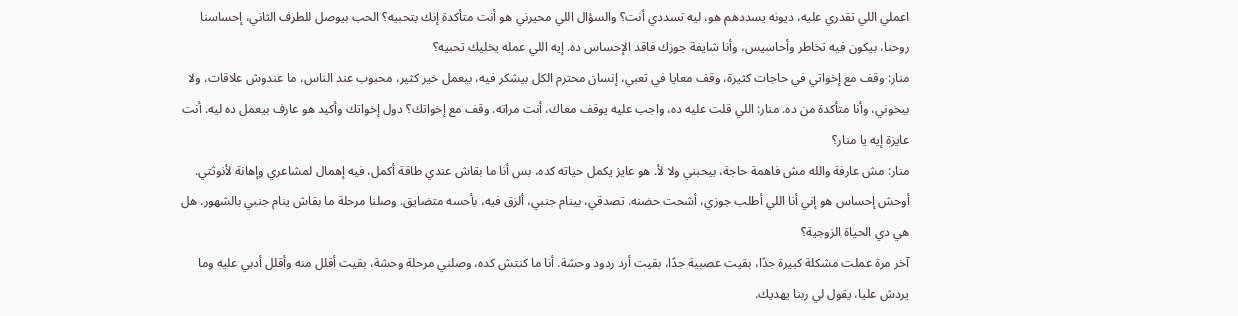اعملي اللي تقدري عليه، ديونه يسددهم هو، ليه تسددي أنت؟ والسؤال اللي محيرني هو أنت متأكدة إنك بتحبيه؟ الحب بيوصل للطرف الثاني، إحساسنا روحنا، بيكون فيه تخاطر وأحاسيس، وأنا شايفة جوزك فاقد الإحساس ده. إيه اللي عمله يخليك تحبيه؟
منار: وقف مع إخواتي في حاجات كثيرة، وقف معايا في تعبي، إنسان محترم الكل بيشكر فيه، بيعمل خير كثير، محبوب عند الناس، ما عندوش علاقات، ولا بيخوني، وأنا متأكدة من ده. منار: اللي قلت عليه ده، واجب عليه يوقف معاك، أنت مراته. وقف مع إخواتك؟ دول إخواتك وأكيد هو عارف بيعمل ده ليه. أنت عايزة إيه يا منار؟
منار: مش عارفة والله مش فاهمة حاجة، بيحبني ولا لأ. هو عايز يكمل حياته كده، بس أنا ما بقاش عندي طاقة أكمل، فيه إهمال لمشاعري وإهانة لأنوثتي. أوحش إحساس هو إني أنا اللي أطلب جوزي، أشحت حضنه. تصدقي، بينام جنبي، ألزق فيه، بأحسه متضايق. وصلنا مرحلة ما بقاش ينام جنبي بالشهور. هل هي دي الحياة الزوجية؟
آخر مرة عملت مشكلة كبيرة جدًا، بقيت عصبية جدًا، بقيت أرد ردود وحشة. أنا ما كنتش كده، وصلني مرحلة وحشة، بقيت أقلل منه وأقلل أدبي عليه وما يردش عليا، يقول لي ربنا يهديك.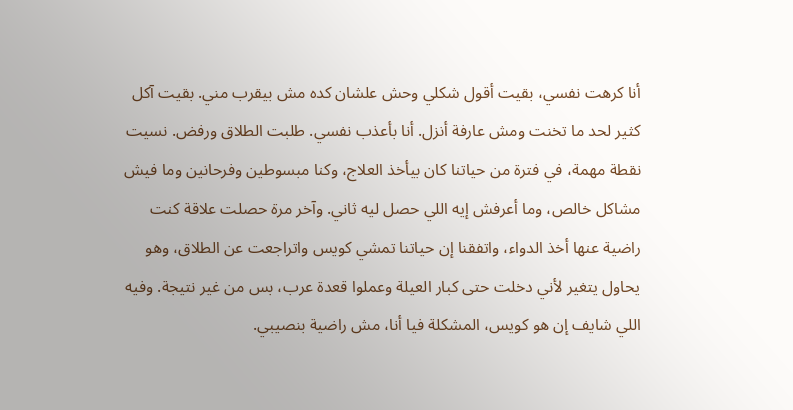أنا كرهت نفسي، بقيت أقول شكلي وحش علشان كده مش بيقرب مني. بقيت آكل كثير لحد ما تخنت ومش عارفة أنزل. أنا بأعذب نفسي. طلبت الطلاق ورفض. نسيت نقطة مهمة، في فترة من حياتنا كان بيأخذ العلاج، وكنا مبسوطين وفرحانين وما فيش مشاكل خالص، وما أعرفش إيه اللي حصل ليه ثاني. وآخر مرة حصلت علاقة كنت راضية عنها أخذ الدواء، واتفقنا إن حياتنا تمشي كويس واتراجعت عن الطلاق، وهو يحاول يتغير لأني دخلت حتى كبار العيلة وعملوا قعدة عرب، بس من غير نتيجة. وفيه اللي شايف إن هو كويس، المشكلة فيا أنا، مش راضية بنصيبي.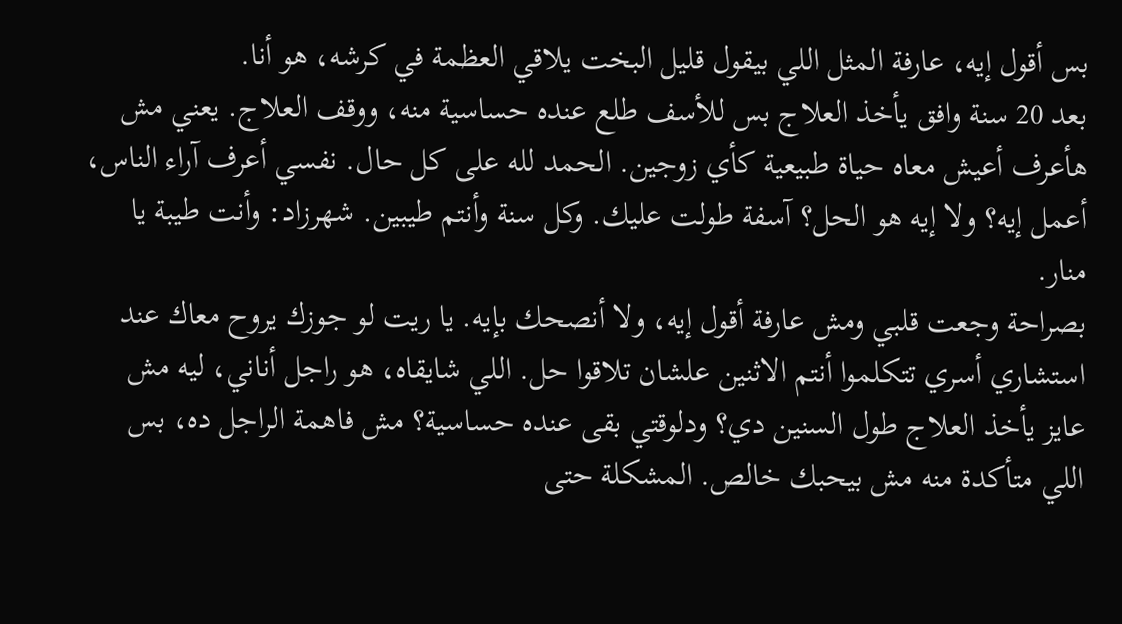بس أقول إيه، عارفة المثل اللي بيقول قليل البخت يلاقي العظمة في كرشه، هو أنا.
بعد 20 سنة وافق يأخذ العلاج بس للأسف طلع عنده حساسية منه، ووقف العلاج. يعني مش هأعرف أعيش معاه حياة طبيعية كأي زوجين. الحمد لله على كل حال. نفسي أعرف آراء الناس، أعمل إيه؟ ولا إيه هو الحل؟ آسفة طولت عليك. وكل سنة وأنتم طيبين. شهرزاد: وأنت طيبة يا منار.
بصراحة وجعت قلبي ومش عارفة أقول إيه، ولا أنصحك بإيه. يا ريت لو جوزك يروح معاك عند استشاري أسري تتكلموا أنتم الاثنين علشان تلاقوا حل. اللي شايقاه، هو راجل أناني، ليه مش عايز يأخذ العلاج طول السنين دي؟ ودلوقتي بقى عنده حساسية؟ مش فاهمة الراجل ده، بس اللي متأكدة منه مش بيحبك خالص. المشكلة حتى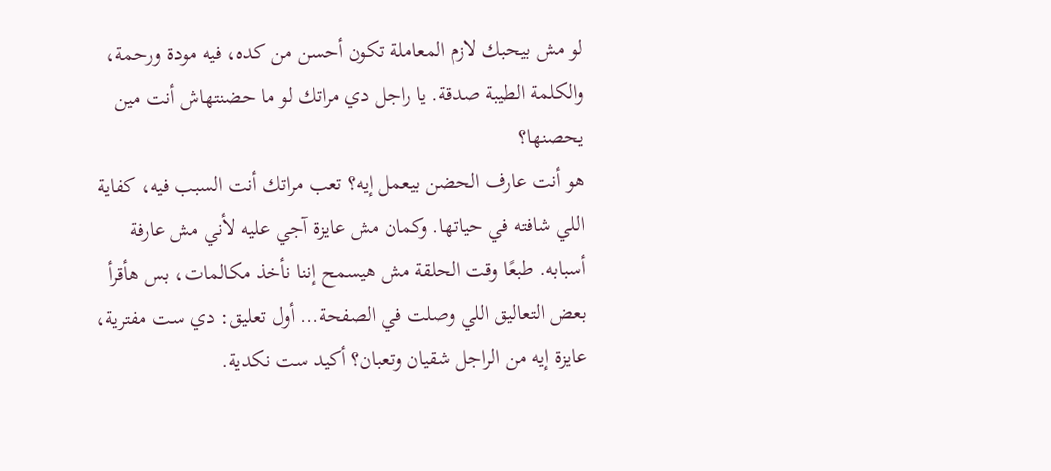لو مش بيحبك لازم المعاملة تكون أحسن من كده، فيه مودة ورحمة، والكلمة الطيبة صدقة. يا راجل دي مراتك لو ما حضنتهاش أنت مين يحصنها؟
هو أنت عارف الحضن بيعمل إيه؟ تعب مراتك أنت السبب فيه، كفاية اللي شافته في حياتها. وكمان مش عايزة آجي عليه لأني مش عارفة أسبابه. طبعًا وقت الحلقة مش هيسمح إننا نأخذ مكالمات، بس هأقرأ بعض التعاليق اللي وصلت في الصفحة… أول تعليق: دي ست مفترية، عايزة إيه من الراجل شقيان وتعبان؟ أكيد ست نكدية.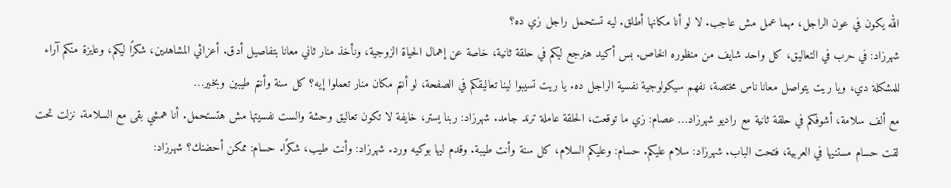الله يكون في عون الراجل، مهما عمل مش عاجب. لا لو أنا مكانها أطلق. ليه تستحمل راجل زي ده؟
شهرزاد: في حرب في التعاليق، كل واحد شايف من منظوره الخاص. بس أكيد هنرجع ليكم في حلقة ثانية، خاصة عن إهمال الحياة الزوجية، ونأخذ منار ثاني معانا بتفاصيل أدق. أعزائي المشاهدين، شكرًا ليكم، وعايزة منكم آراء للمشكلة دي، ويا ريت يتواصل معانا ناس مختصة، نفهم سيكولوجية نفسية الراجل ده. يا ريت تسيبوا لينا تعاليقكم في الصفحة، لو أنتم مكان منار تعملوا إيه؟ كل سنة وأنتم طيبين وبخير…
مع ألف سلامة، أشوفكم في حلقة ثانية مع راديو شهرزاد… عصام: زي ما توقعت، الحلقة عاملة ترند جامد. شهرزاد: ربنا يستر، خايفة لا تكون تعاليق وحشة والست نفسيتها مش هتستحمل. أنا همشي بقى مع السلامة. نزلت تحت لقت حسام مستنيها في العربية، فتحت الباب. شهرزاد: سلام عليكم. حسام: وعليكم السلام، كل سنة وأنت طيبة. وقدم ليها بوكيه ورد. شهرزاد: وأنت طيب، شكرًا. حسام: ممكن أحضنك؟ شهرزاد: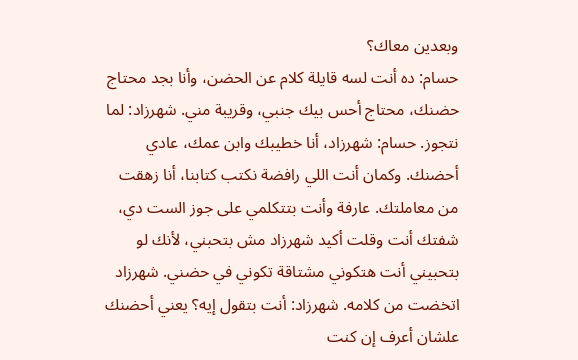وبعدين معاك؟
حسام: ده أنت لسه قايلة كلام عن الحضن، وأنا بجد محتاج حضنك، محتاج أحس بيك جنبي، وقريبة مني. شهرزاد: لما نتجوز. حسام: شهرزاد، أنا خطيبك وابن عمك، عادي أحضنك. وكمان أنت اللي رافضة نكتب كتابنا، أنا زهقت من معاملتك. عارفة وأنت بتتكلمي على جوز الست دي، شفتك أنت وقلت أكيد شهرزاد مش بتحبني، لأنك لو بتحبيني أنت هتكوني مشتاقة تكوني في حضني. شهرزاد اتخضت من كلامه. شهرزاد: أنت بتقول إيه؟ يعني أحضنك علشان أعرف إن كنت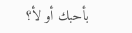بأحبك أو لأ؟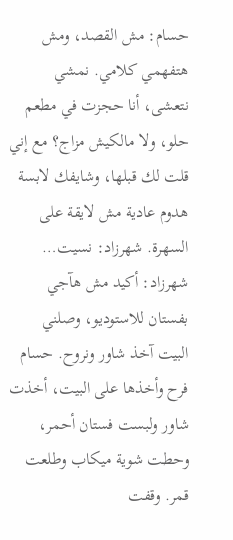حسام: مش القصد، ومش هتفهمي كلامي. نمشي نتعشى، أنا حجزت في مطعم حلو، ولا مالكيش مزاج؟ مع إني قلت لك قبلها، وشايفك لابسة هدوم عادية مش لايقة على السهرة. شهرزاد: نسيت… شهرزاد: أكيد مش هآجي بفستان للاستوديو، وصلني البيت آخذ شاور ونروح. حسام فرح وأخذها على البيت، أخذت شاور ولبست فستان أحمر، وحطت شوية ميكاب وطلعت قمر. وقفت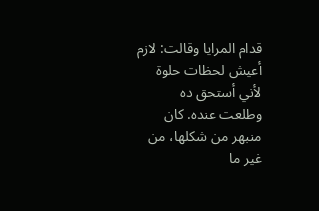قدام المرايا وقالت: لازم أعيش لحظات حلوة لأني أستحق ده
وطلعت عنده. كان منبهر من شكلها، من غير ما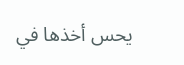يحس أخذها في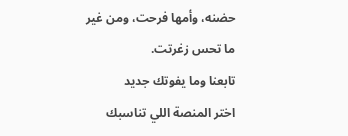حضنه، وأمها فرحت، ومن غير ما تحس زغرتت.
تابعنا وما يفوتك جديد
اختر المنصة اللي تناسبك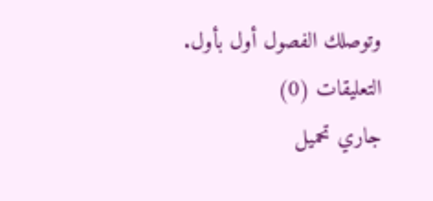وتوصلك الفصول أول بأول.
التعليقات (0)
جاري تحميل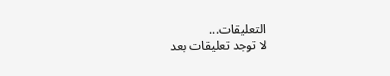التعليقات...
لا توجد تعليقات بعد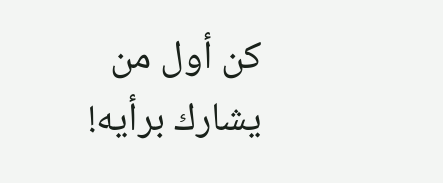كن أول من يشارك برأيه!